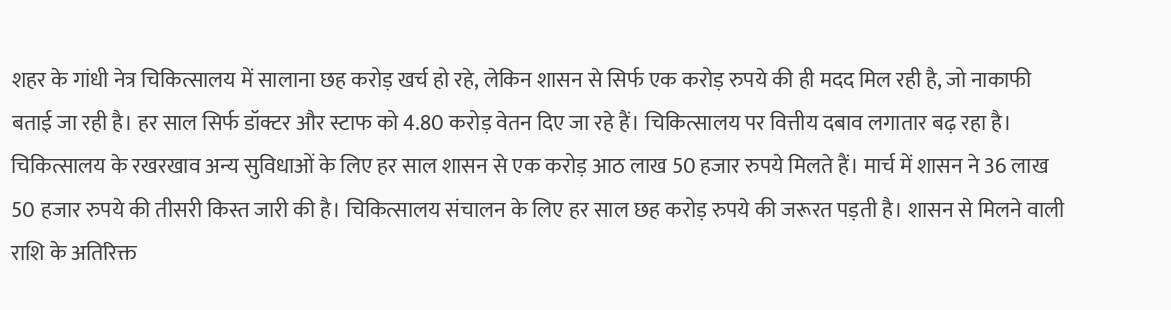शहर के गांधी नेत्र चिकित्सालय में सालाना छह करोड़ खर्च हो रहे, लेकिन शासन से सिर्फ एक करोड़ रुपये की ही मदद मिल रही है, जो नाकाफी बताई जा रही है। हर साल सिर्फ डॉक्टर और स्टाफ को 4.80 करोड़ वेतन दिए जा रहे हैं। चिकित्सालय पर वित्तीय दबाव लगातार बढ़ रहा है।
चिकित्सालय के रखरखाव अन्य सुविधाओं के लिए हर साल शासन से एक करोड़ आठ लाख 50 हजार रुपये मिलते हैं। मार्च में शासन ने 36 लाख 50 हजार रुपये की तीसरी किस्त जारी की है। चिकित्सालय संचालन के लिए हर साल छह करोड़ रुपये की जरूरत पड़ती है। शासन से मिलने वाली राशि के अतिरिक्त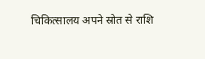चिकित्सालय अपने स्रोत से राशि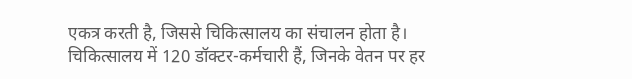एकत्र करती है, जिससे चिकित्सालय का संचालन होता है।
चिकित्सालय में 120 डॉक्टर-कर्मचारी हैं, जिनके वेतन पर हर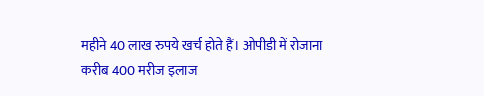महीने 40 लाख रुपये खर्च होते हैं। ओपीडी में रोजाना करीब 400 मरीज इलाज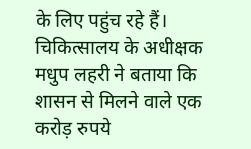के लिए पहुंच रहे हैं। चिकित्सालय के अधीक्षक मधुप लहरी ने बताया कि शासन से मिलने वाले एक करोड़ रुपये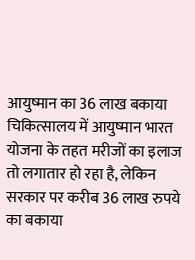आयुष्मान का 36 लाख बकाया
चिकित्सालय में आयुष्मान भारत योजना के तहत मरीजों का इलाज तो लगातार हो रहा है, लेकिन सरकार पर करीब 36 लाख रुपये का बकाया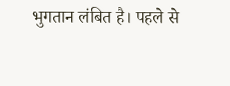भुगतान लंबित है। पहले से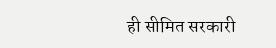ही सीमित सरकारी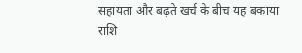सहायता और बढ़ते खर्च के बीच यह बकाया राशि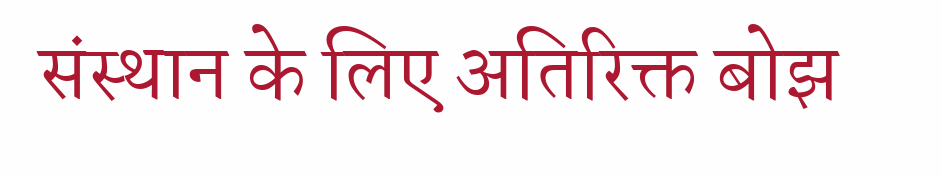संस्थान के लिए अतिरिक्त बोझ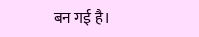बन गई है।